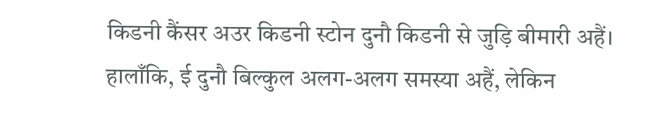किडनी कैंसर अउर किडनी स्टोन दुनौ किडनी से जुड़ि बीमारी अहैं। हालाँकि, ई दुनौ बिल्कुल अलग-अलग समस्या अहैं, लेकिन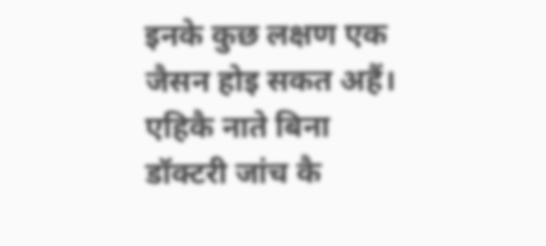इनके कुछ लक्षण एक जैसन होइ सकत अहैं। एहिकै नाते बिना डॉक्टरी जांच कै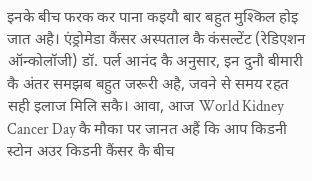इनके बीच फरक कर पाना कइयौ बार बहुत मुश्किल होइ जात अहै। एंड्रोमेडा कैंसर अस्पताल कै कंसल्टेंट (रेडिएशन ऑन्कोलॉजी) डॉ. पर्ल आनंद कै अनुसार, इन दुनौ बीमारी कै अंतर समझब बहुत जरूरी अहै, जवने से समय रहत सही इलाज मिलि सकै। आवा, आज World Kidney Cancer Day कै मौका पर जानत अहैं कि आप किडनी स्टोन अउर किडनी कैंसर कै बीच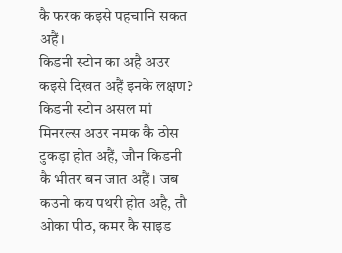कै फरक कइसे पहचानि सकत अहैं।
किडनी स्टोन का अहै अउर कइसे दिखत अहैं इनके लक्षण?
किडनी स्टोन असल मां मिनरल्स अउर नमक कै ठोस टुकड़ा होत अहैं, जौन किडनी कै भीतर बन जात अहैं। जब कउनो कय पथरी होत अहै, तौ ओका पीठ, कमर कै साइड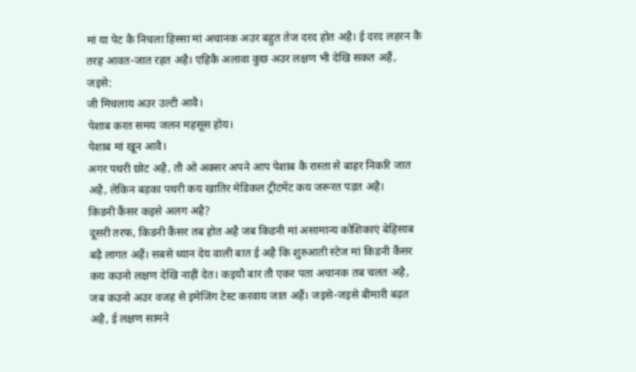मां या पेट कै निचला हिस्सा मां अचानक अउर बहुत तेज दरद होत अहै। ई दरद लहरन कै तरह आवत-जात रहत अहै। एहिकै अलावा कुछ अउर लक्षण भी देखि सकत अहैं, जइसे:
जी मिचलाय अउर उल्टी आवै।
पेशाब करत समय जलन महसूस होय।
पेशाब मां खून आवै।
अगर पथरी छोट अहै, तौ ओ अक्सर अपने आप पेशाब कै रास्ता से बाहर निकरि जात अहै, लेकिन बड़का पथरी कय खातिर मेडिकल ट्रीटमेंट कय जरूरत पड़त अहै।
किडनी कैंसर कइसे अलग अहै?
दूसरी तरफ, किडनी कैंसर तब होत अहै जब किडनी मां असामान्य कोशिकाएं बेहिसाब बढ़ै लागत अहैं। सबसे ध्यान देय वाली बात ई अहै कि शुरुआती स्टेज मां किडनी कैंसर कय कउनो लक्षण देखि नाहीं देत। कइयौ बार तौ एकर पता अचानक तब चलत अहै, जब कउनो अउर वजह से इमेजिंग टेस्ट करवाय जात अहैं। जइसे-जइसे बीमारी बढ़त अहै, ई लक्षण सामने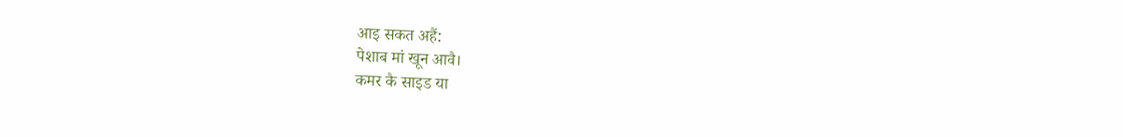आइ सकत अहैं:
पेशाब मां खून आवै।
कमर कै साइड या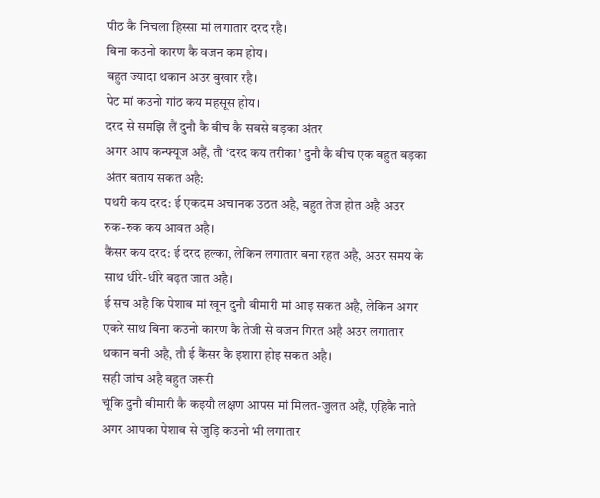पीठ कै निचला हिस्सा मां लगातार दरद रहै।
बिना कउनो कारण कै वजन कम होय।
बहुत ज्यादा थकान अउर बुखार रहै।
पेट मां कउनो गांठ कय महसूस होय।
दरद से समझि लैं दुनौ कै बीच कै सबसे बड़का अंतर
अगर आप कन्फ्यूज अहैं, तौ ‘दरद कय तरीका’ दुनौ कै बीच एक बहुत बड़का अंतर बताय सकत अहै:
पथरी कय दरद: ई एकदम अचानक उठत अहै, बहुत तेज होत अहै अउर रुक-रुक कय आवत अहै।
कैंसर कय दरद: ई दरद हल्का, लेकिन लगातार बना रहत अहै, अउर समय के साथ धीरे-धीरे बढ़त जात अहै।
ई सच अहै कि पेशाब मां खून दुनौ बीमारी मां आइ सकत अहै, लेकिन अगर एकरे साथ बिना कउनो कारण कै तेजी से वजन गिरत अहै अउर लगातार थकान बनी अहै, तौ ई कैंसर कै इशारा होइ सकत अहै।
सही जांच अहै बहुत जरूरी
चूंकि दुनौ बीमारी कै कइयौ लक्षण आपस मां मिलत-जुलत अहैं, एहिकै नाते अगर आपका पेशाब से जुड़ि कउनो भी लगातार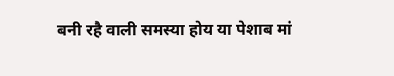बनी रहै वाली समस्या होय या पेशाब मां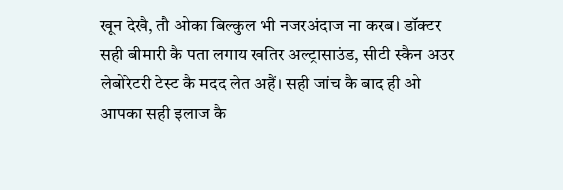खून देखै, तौ ओका बिल्कुल भी नजरअंदाज ना करब। डॉक्टर सही बीमारी कै पता लगाय खतिर अल्ट्रासाउंड, सीटी स्कैन अउर लेबोरेटरी टेस्ट कै मदद लेत अहैं। सही जांच कै बाद ही ओ आपका सही इलाज कै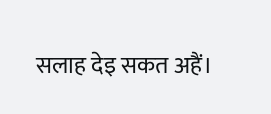सलाह देइ सकत अहैं।